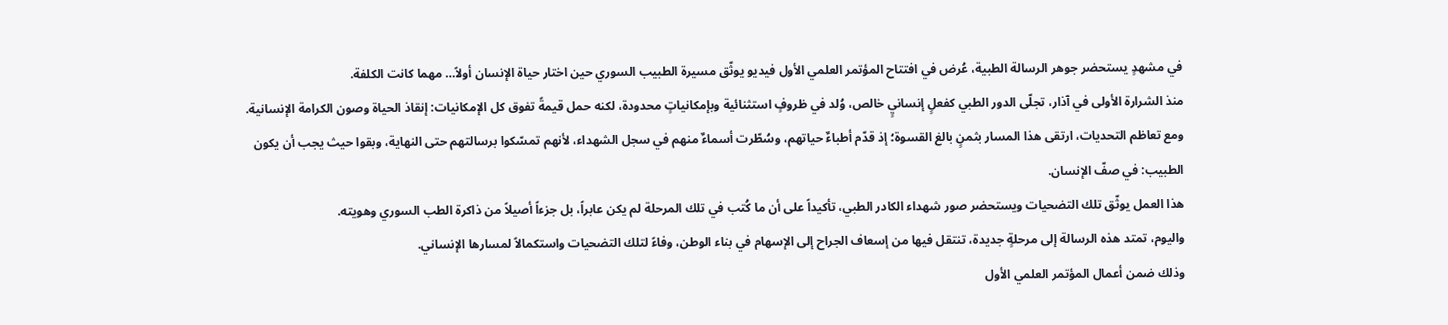في مشهدٍ يستحضر جوهر الرسالة الطبية، عُرض في افتتاح المؤتمر العلمي الأول فيديو يوثّق مسيرة الطبيب السوري حين اختار حياة الإنسان أولاً… مهما كانت الكلفة.
منذ الشرارة الأولى في آذار، تجلّى الدور الطبي كفعلٍ إنسانيٍ خالص، وُلد في ظروفٍ استثنائية وبإمكانياتٍ محدودة، لكنه حمل قيمةً تفوق كل الإمكانيات: إنقاذ الحياة وصون الكرامة الإنسانية.
ومع تعاظم التحديات، ارتقى هذا المسار بثمنٍ بالغ القسوة؛ إذ قدّم أطباءٌ حياتهم، وسُطّرت أسماءٌ منهم في سجل الشهداء، لأنهم تمسّكوا برسالتهم حتى النهاية، وبقوا حيث يجب أن يكون الطبيب: في صفّ الإنسان.
هذا العمل يوثّق تلك التضحيات ويستحضر صور شهداء الكادر الطبي، تأكيداً على أن ما كُتب في تلك المرحلة لم يكن عابراً، بل جزءاً أصيلاً من ذاكرة الطب السوري وهويته.
واليوم، تمتد هذه الرسالة إلى مرحلةٍ جديدة، تنتقل فيها من إسعاف الجراح إلى الإسهام في بناء الوطن، وفاءً لتلك التضحيات واستكمالاً لمسارها الإنساني.
وذلك ضمن أعمال المؤتمر العلمي الأول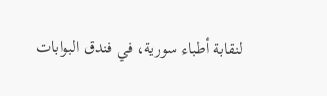لنقابة أطباء سورية، في فندق البوابات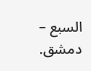السبع – دمشق.